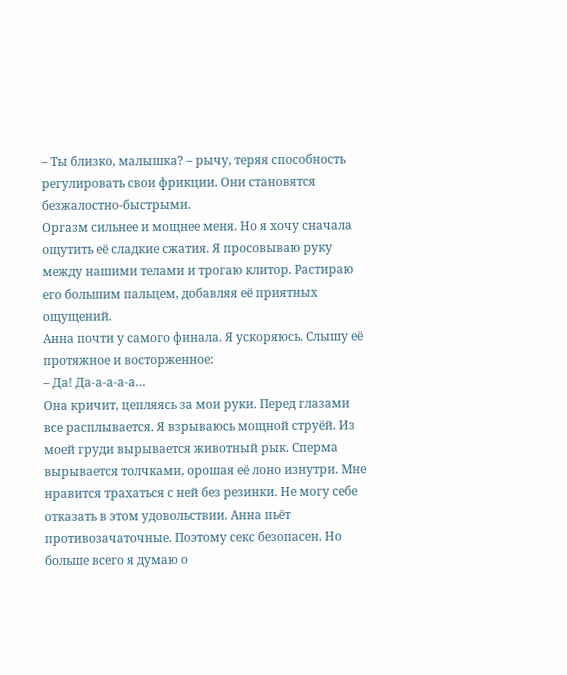– Ты близко, малышка? – рычу, теряя способность регулировать свои фрикции. Они становятся безжалостно-быстрыми.
Оргазм сильнее и мощнее меня. Но я хочу сначала ощутить её сладкие сжатия. Я просовываю руку между нашими телами и трогаю клитор. Растираю его большим пальцем, добавляя её приятных ощущений.
Анна почти у самого финала. Я ускоряюсь. Слышу её протяжное и восторженное:
– Да! Да-а-а-а-а…
Она кричит, цепляясь за мои руки. Перед глазами все расплывается. Я взрываюсь мощной струёй. Из моей груди вырывается животный рык. Сперма вырывается толчками, орошая её лоно изнутри. Мне нравится трахаться с ней без резинки. Не могу себе отказать в этом удовольствии. Анна пьёт противозачаточные. Поэтому секс безопасен. Но больше всего я думаю о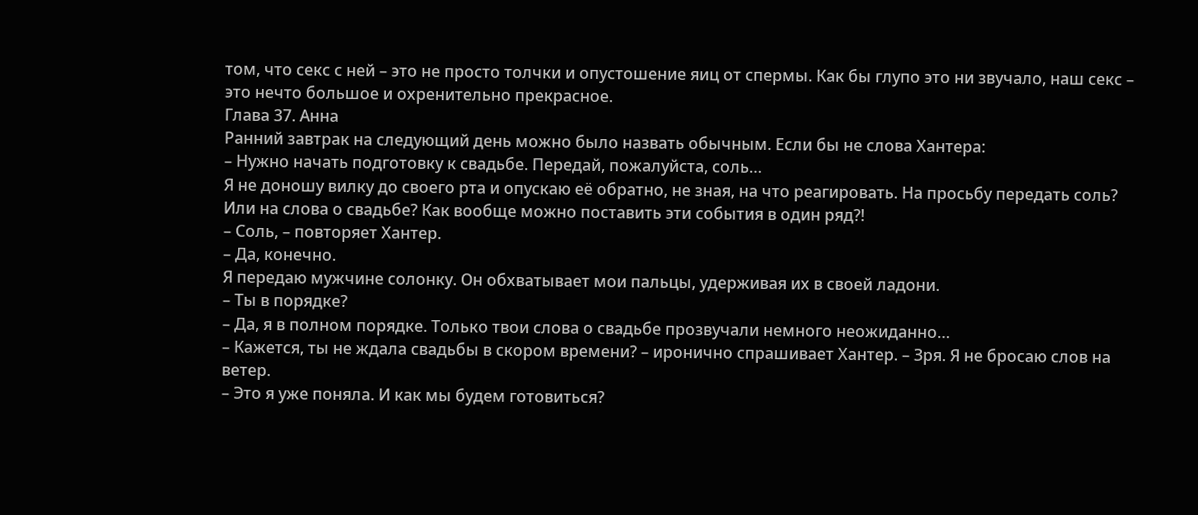том, что секс с ней – это не просто толчки и опустошение яиц от спермы. Как бы глупо это ни звучало, наш секс – это нечто большое и охренительно прекрасное.
Глава 37. Анна
Ранний завтрак на следующий день можно было назвать обычным. Если бы не слова Хантера:
– Нужно начать подготовку к свадьбе. Передай, пожалуйста, соль…
Я не доношу вилку до своего рта и опускаю её обратно, не зная, на что реагировать. На просьбу передать соль? Или на слова о свадьбе? Как вообще можно поставить эти события в один ряд?!
– Соль, – повторяет Хантер.
– Да, конечно.
Я передаю мужчине солонку. Он обхватывает мои пальцы, удерживая их в своей ладони.
– Ты в порядке?
– Да, я в полном порядке. Только твои слова о свадьбе прозвучали немного неожиданно…
– Кажется, ты не ждала свадьбы в скором времени? – иронично спрашивает Хантер. – Зря. Я не бросаю слов на ветер.
– Это я уже поняла. И как мы будем готовиться?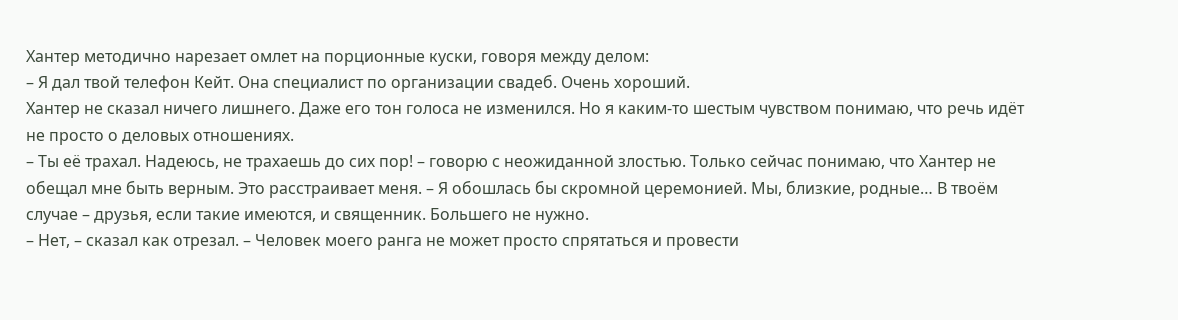Хантер методично нарезает омлет на порционные куски, говоря между делом:
– Я дал твой телефон Кейт. Она специалист по организации свадеб. Очень хороший.
Хантер не сказал ничего лишнего. Даже его тон голоса не изменился. Но я каким-то шестым чувством понимаю, что речь идёт не просто о деловых отношениях.
– Ты её трахал. Надеюсь, не трахаешь до сих пор! – говорю с неожиданной злостью. Только сейчас понимаю, что Хантер не обещал мне быть верным. Это расстраивает меня. – Я обошлась бы скромной церемонией. Мы, близкие, родные… В твоём случае – друзья, если такие имеются, и священник. Большего не нужно.
– Нет, – сказал как отрезал. – Человек моего ранга не может просто спрятаться и провести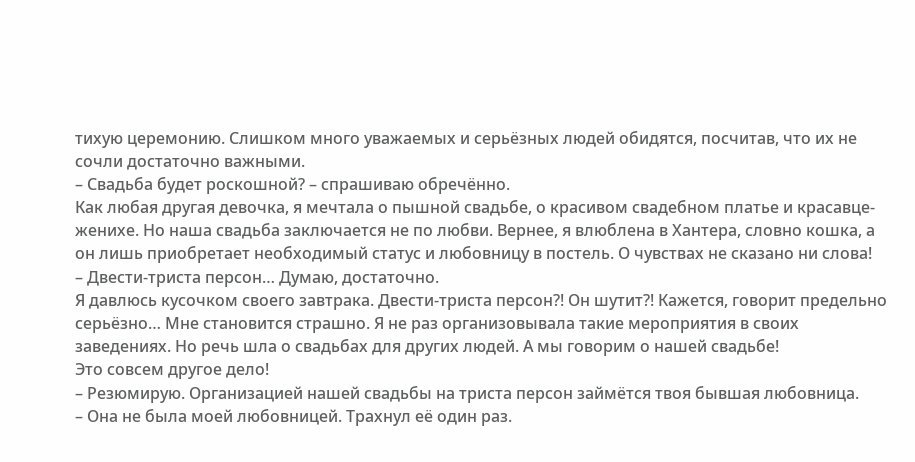тихую церемонию. Слишком много уважаемых и серьёзных людей обидятся, посчитав, что их не сочли достаточно важными.
– Свадьба будет роскошной? – спрашиваю обречённо.
Как любая другая девочка, я мечтала о пышной свадьбе, о красивом свадебном платье и красавце-женихе. Но наша свадьба заключается не по любви. Вернее, я влюблена в Хантера, словно кошка, а он лишь приобретает необходимый статус и любовницу в постель. О чувствах не сказано ни слова!
– Двести-триста персон… Думаю, достаточно.
Я давлюсь кусочком своего завтрака. Двести-триста персон?! Он шутит?! Кажется, говорит предельно серьёзно… Мне становится страшно. Я не раз организовывала такие мероприятия в своих заведениях. Но речь шла о свадьбах для других людей. А мы говорим о нашей свадьбе!
Это совсем другое дело!
– Резюмирую. Организацией нашей свадьбы на триста персон займётся твоя бывшая любовница.
– Она не была моей любовницей. Трахнул её один раз.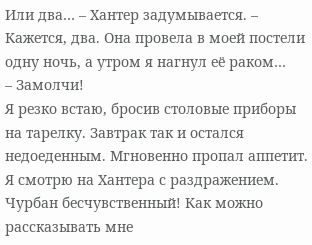Или два… – Хантер задумывается. – Кажется, два. Она провела в моей постели одну ночь, а утром я нагнул её раком…
– Замолчи!
Я резко встаю, бросив столовые приборы на тарелку. Завтрак так и остался недоеденным. Мгновенно пропал аппетит. Я смотрю на Хантера с раздражением. Чурбан бесчувственный! Как можно рассказывать мне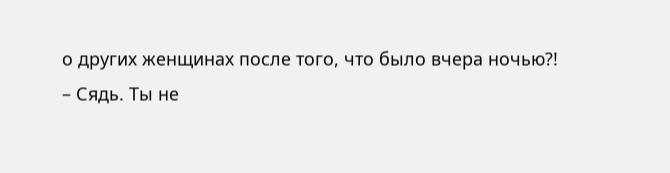о других женщинах после того, что было вчера ночью?!
– Сядь. Ты не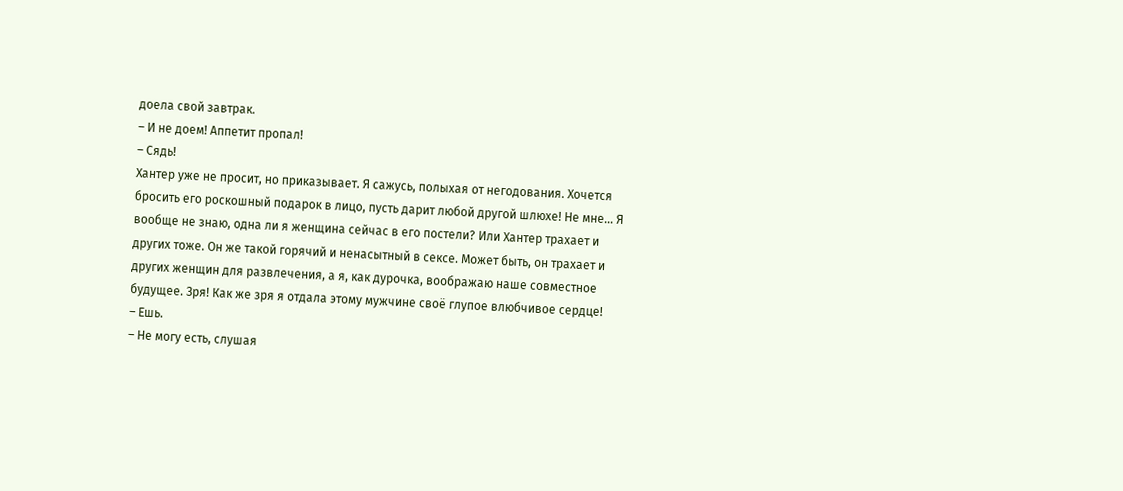доела свой завтрак.
– И не доем! Аппетит пропал!
– Сядь!
Хантер уже не просит, но приказывает. Я сажусь, полыхая от негодования. Хочется бросить его роскошный подарок в лицо, пусть дарит любой другой шлюхе! Не мне… Я вообще не знаю, одна ли я женщина сейчас в его постели? Или Хантер трахает и других тоже. Он же такой горячий и ненасытный в сексе. Может быть, он трахает и других женщин для развлечения, а я, как дурочка, воображаю наше совместное будущее. Зря! Как же зря я отдала этому мужчине своё глупое влюбчивое сердце!
– Ешь.
– Не могу есть, слушая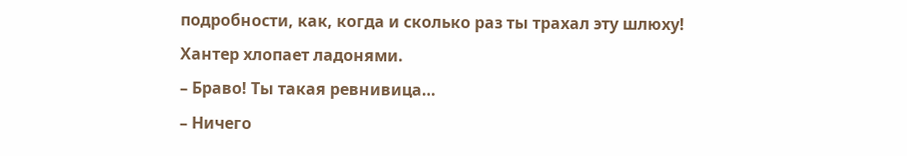подробности, как, когда и сколько раз ты трахал эту шлюху!
Хантер хлопает ладонями.
– Браво! Ты такая ревнивица…
– Ничего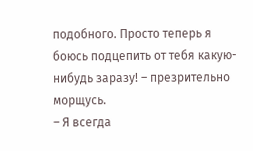подобного. Просто теперь я боюсь подцепить от тебя какую-нибудь заразу! – презрительно морщусь.
– Я всегда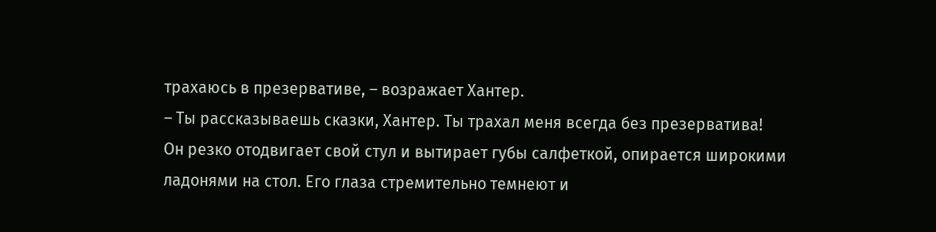трахаюсь в презервативе, – возражает Хантер.
– Ты рассказываешь сказки, Хантер. Ты трахал меня всегда без презерватива!
Он резко отодвигает свой стул и вытирает губы салфеткой, опирается широкими ладонями на стол. Его глаза стремительно темнеют и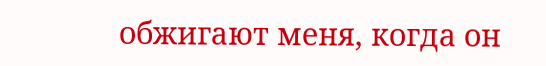обжигают меня, когда он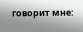говорит мне: